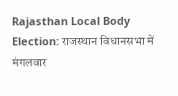Rajasthan Local Body Election: राजस्थान विधानसभा में मंगलवार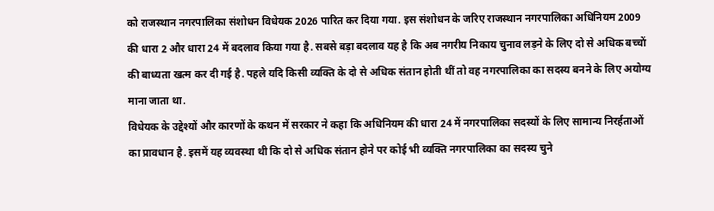को राजस्थान नगरपालिका संशोधन विधेयक 2026 पारित कर दिया गया. इस संशोधन के जरिए राजस्थान नगरपालिका अधिनियम 2009 की धारा 2 और धारा 24 में बदलाव किया गया है. सबसे बड़ा बदलाव यह है कि अब नगरीय निकाय चुनाव लड़ने के लिए दो से अधिक बच्चों की बाध्यता खत्म कर दी गई है. पहले यदि किसी व्यक्ति के दो से अधिक संतान होती थीं तो वह नगरपालिका का सदस्य बनने के लिए अयोग्य माना जाता था.
विधेयक के उद्देश्यों और कारणों के कथन में सरकार ने कहा कि अधिनियम की धारा 24 में नगरपालिका सदस्यों के लिए सामान्य निरर्हताओं का प्रावधान है. इसमें यह व्यवस्था थी कि दो से अधिक संतान होने पर कोई भी व्यक्ति नगरपालिका का सदस्य चुने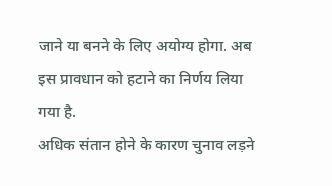जाने या बनने के लिए अयोग्य होगा. अब इस प्रावधान को हटाने का निर्णय लिया गया है.
अधिक संतान होने के कारण चुनाव लड़ने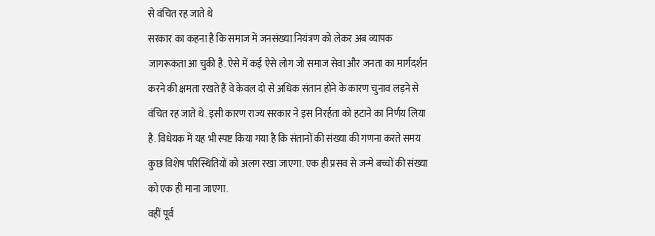से वंचित रह जाते थे
सरकार का कहना है कि समाज में जनसंख्या नियंत्रण को लेकर अब व्यापक जागरूकता आ चुकी है. ऐसे में कई ऐसे लोग जो समाज सेवा और जनता का मार्गदर्शन करने की क्षमता रखते हैं वे केवल दो से अधिक संतान होने के कारण चुनाव लड़ने से वंचित रह जाते थे. इसी कारण राज्य सरकार ने इस निरर्हता को हटाने का निर्णय लिया है. विधेयक में यह भी स्पष्ट किया गया है कि संतानों की संख्या की गणना करते समय कुछ विशेष परिस्थितियों को अलग रखा जाएगा. एक ही प्रसव से जन्मे बच्चों की संख्या को एक ही माना जाएगा.
वहीं पूर्व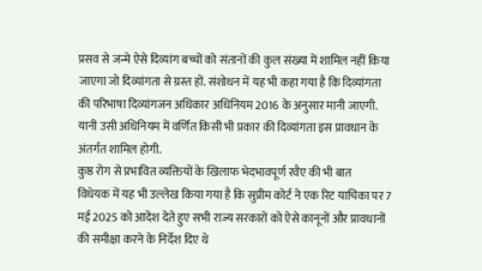प्रसव से जन्मे ऐसे दिव्यांग बच्चों को संतानों की कुल संख्या में शामिल नहीं किया जाएगा जो दिव्यांगता से ग्रस्त हों. संशोधन में यह भी कहा गया है कि दिव्यांगता की परिभाषा दिव्यांगजन अधिकार अधिनियम 2016 के अनुसार मानी जाएगी. यानी उसी अधिनियम में वर्णित किसी भी प्रकार की दिव्यांगता इस प्रावधान के अंतर्गत शामिल होगी.
कुष्ठ रोग से प्रभावित व्यक्तियों के खिलाफ भेदभावपूर्ण रवैए की भी बात
विधेयक में यह भी उल्लेख किया गया है कि सुप्रीम कोर्ट ने एक रिट याचिका पर 7 मई 2025 को आदेश देते हुए सभी राज्य सरकारों को ऐसे कानूनों और प्रावधानों की समीक्षा करने के निर्देश दिए थे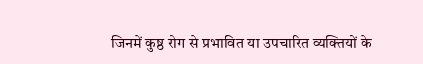जिनमें कुष्ठ रोग से प्रभावित या उपचारित व्यक्तियों के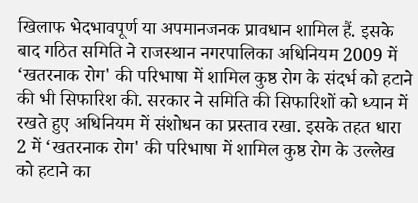खिलाफ भेदभावपूर्ण या अपमानजनक प्रावधान शामिल हैं. इसके बाद गठित समिति ने राजस्थान नगरपालिका अधिनियम 2009 में ‘खतरनाक रोग' की परिभाषा में शामिल कुष्ठ रोग के संदर्भ को हटाने की भी सिफारिश की. सरकार ने समिति की सिफारिशों को ध्यान में रखते हुए अधिनियम में संशोधन का प्रस्ताव रखा. इसके तहत धारा 2 में ‘खतरनाक रोग' की परिभाषा में शामिल कुष्ठ रोग के उल्लेख को हटाने का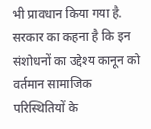भी प्रावधान किया गया है.
सरकार का कहना है कि इन संशोधनों का उद्देश्य कानून को वर्तमान सामाजिक परिस्थितियों के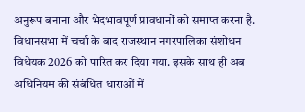अनुरूप बनाना और भेदभावपूर्ण प्रावधानों को समाप्त करना है. विधानसभा में चर्चा के बाद राजस्थान नगरपालिका संशोधन विधेयक 2026 को पारित कर दिया गया. इसके साथ ही अब अधिनियम की संबंधित धाराओं में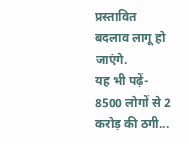प्रस्तावित बदलाव लागू हो जाएंगे.
यह भी पढ़ें- 8500 लोगों से 2 करोड़ की ठगी...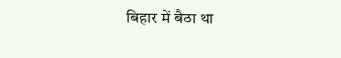बिहार में बैठा था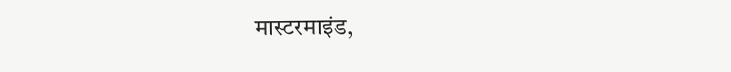मास्टरमाइंड,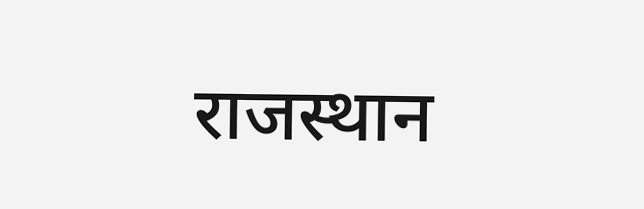राजस्थान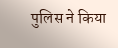पुलिस ने किया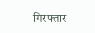गिरफ्तार